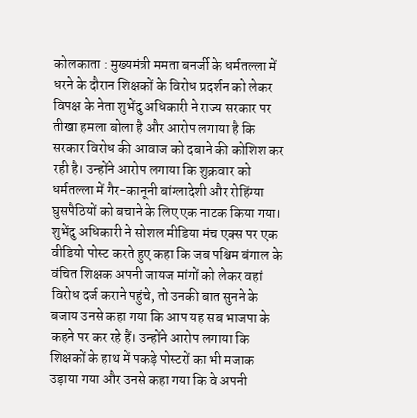कोलकाता : मुख्यमंत्री ममता बनर्जी के धर्मतल्ला में धरने के दौरान शिक्षकों के विरोध प्रदर्शन को लेकर विपक्ष के नेता शुभेंदु अधिकारी ने राज्य सरकार पर तीखा हमला बोला है और आरोप लगाया है कि सरकार विरोध की आवाज को दबाने की कोशिश कर रही है। उन्होंने आरोप लगाया कि शुक्रवार को धर्मतल्ला में गैर-कानूनी बांग्लादेशी और रोहिंग्या घुसपैठियों को बचाने के लिए एक नाटक किया गया। शुभेंदु अधिकारी ने सोशल मीडिया मंच एक्स पर एक वीडियो पोस्ट करते हुए कहा कि जब पश्चिम बंगाल के वंचित शिक्षक अपनी जायज मांगों को लेकर वहां विरोध दर्ज कराने पहुंचे, तो उनकी बात सुनने के बजाय उनसे कहा गया कि आप यह सब भाजपा के कहने पर कर रहे हैं। उन्होंने आरोप लगाया कि शिक्षकों के हाथ में पकड़े पोस्टरों का भी मजाक उड़ाया गया और उनसे कहा गया कि वे अपनी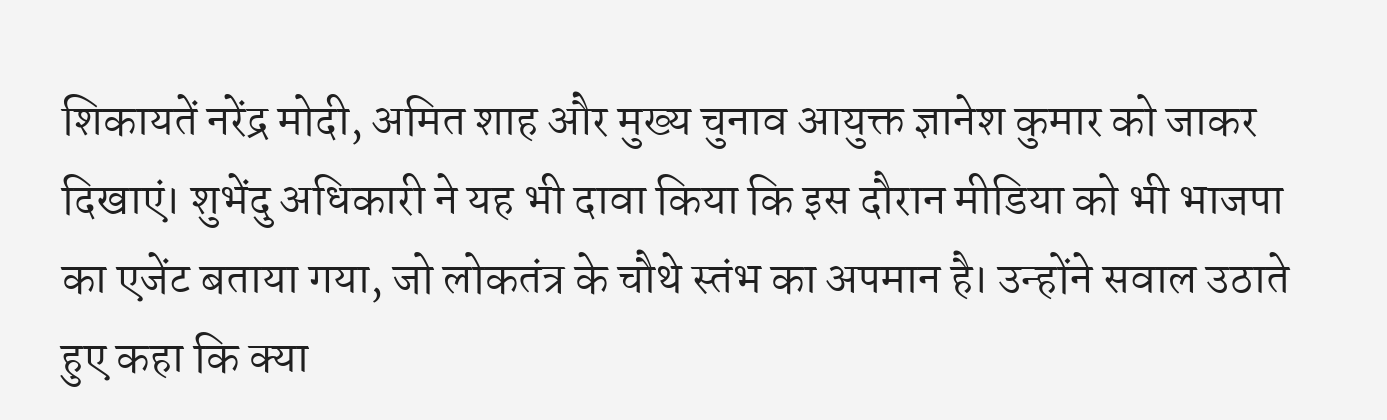शिकायतें नरेंद्र मोदी, अमित शाह और मुख्य चुनाव आयुक्त ज्ञानेश कुमार को जाकर दिखाएं। शुभेंदु अधिकारी ने यह भी दावा किया कि इस दौरान मीडिया को भी भाजपा का एजेंट बताया गया, जो लोकतंत्र के चौथे स्तंभ का अपमान है। उन्होंने सवाल उठाते हुए कहा कि क्या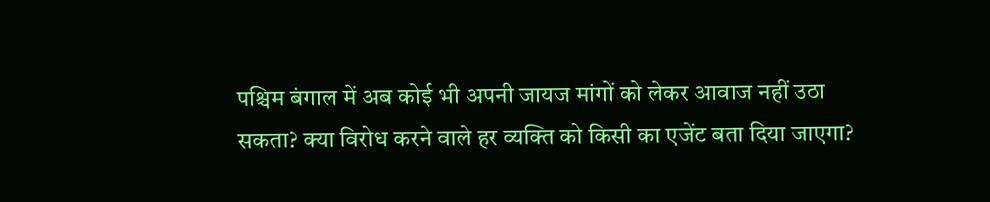पश्चिम बंगाल में अब कोई भी अपनी जायज मांगों को लेकर आवाज नहीं उठा सकता? क्या विरोध करने वाले हर व्यक्ति को किसी का एजेंट बता दिया जाएगा?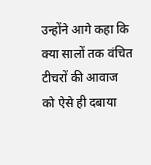उन्होंने आगे कहा कि क्या सालों तक वंचित टीचरों की आवाज को ऐसे ही दबाया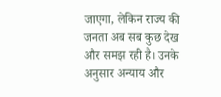जाएगा, लेकिन राज्य की जनता अब सब कुछ देख और समझ रही है। उनके अनुसार अन्याय और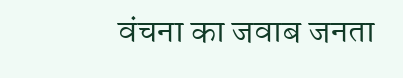वंचना का जवाब जनता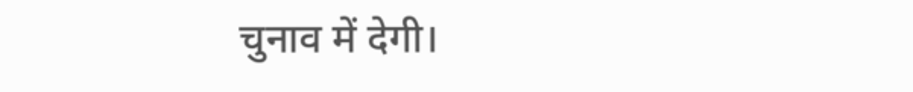चुनाव में देगी।